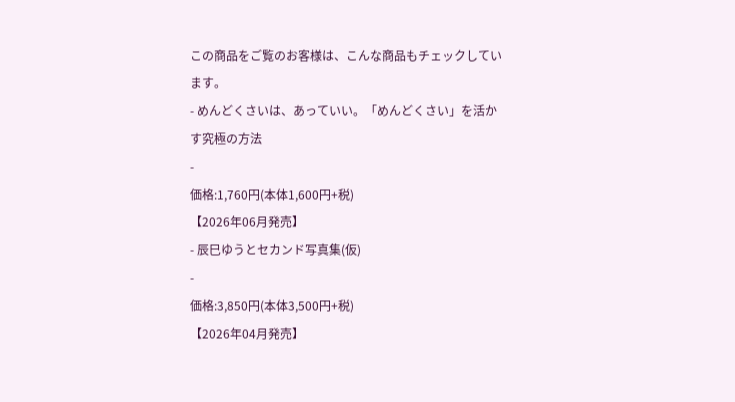この商品をご覧のお客様は、こんな商品もチェックしています。
- めんどくさいは、あっていい。「めんどくさい」を活かす究極の方法
-
価格:1,760円(本体1,600円+税)
【2026年06月発売】
- 辰巳ゆうとセカンド写真集(仮)
-
価格:3,850円(本体3,500円+税)
【2026年04月発売】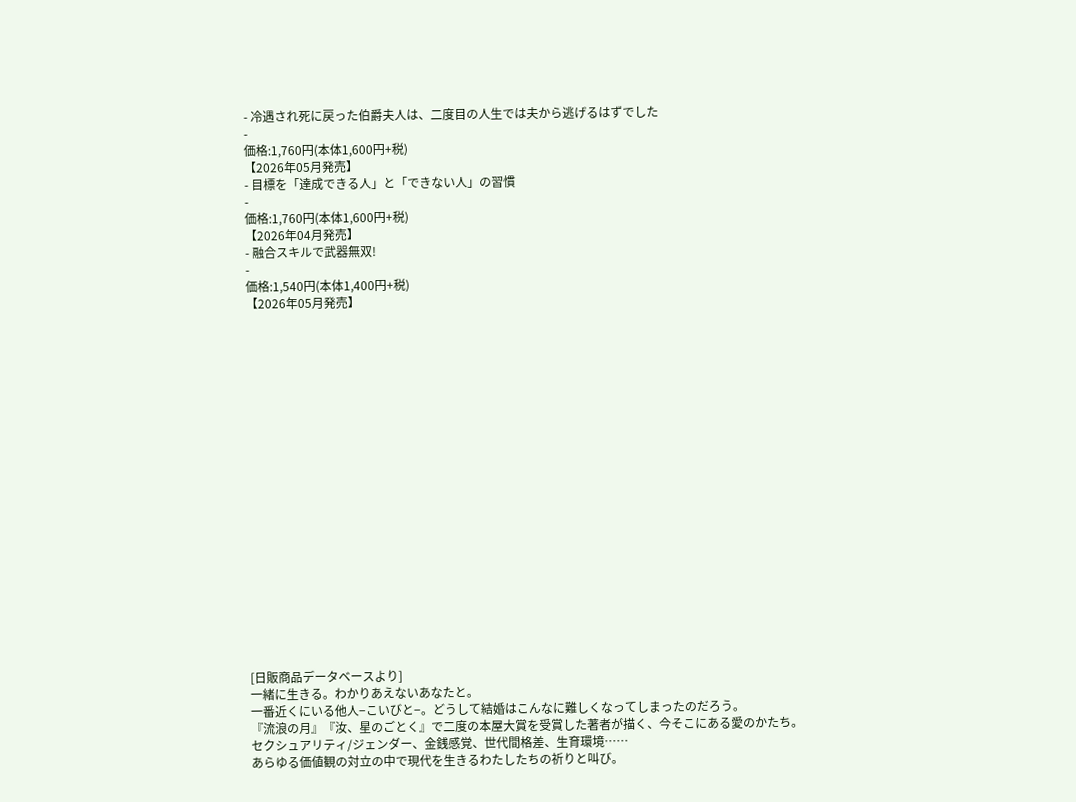- 冷遇され死に戻った伯爵夫人は、二度目の人生では夫から逃げるはずでした
-
価格:1,760円(本体1,600円+税)
【2026年05月発売】
- 目標を「達成できる人」と「できない人」の習慣
-
価格:1,760円(本体1,600円+税)
【2026年04月発売】
- 融合スキルで武器無双!
-
価格:1,540円(本体1,400円+税)
【2026年05月発売】





















[日販商品データベースより]
一緒に生きる。わかりあえないあなたと。
一番近くにいる他人−こいびと−。どうして結婚はこんなに難しくなってしまったのだろう。
『流浪の月』『汝、星のごとく』で二度の本屋大賞を受賞した著者が描く、今そこにある愛のかたち。
セクシュアリティ/ジェンダー、金銭感覚、世代間格差、生育環境……
あらゆる価値観の対立の中で現代を生きるわたしたちの祈りと叫び。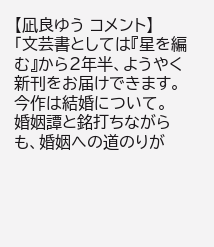【凪良ゆう コメント】
「文芸書としては『星を編む』から2年半、ようやく新刊をお届けできます。
今作は結婚について。
婚姻譚と銘打ちながらも、婚姻への道のりが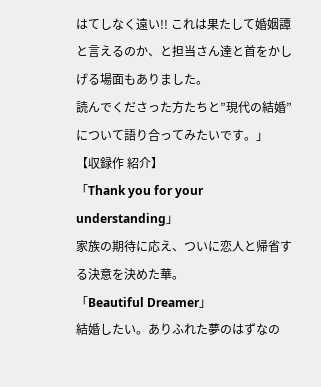はてしなく遠い!! これは果たして婚姻譚と言えるのか、と担当さん達と首をかしげる場面もありました。
読んでくださった方たちと”現代の結婚”について語り合ってみたいです。」
【収録作 紹介】
「Thank you for your understanding」
家族の期待に応え、ついに恋人と帰省する決意を決めた華。
「Beautiful Dreamer」
結婚したい。ありふれた夢のはずなの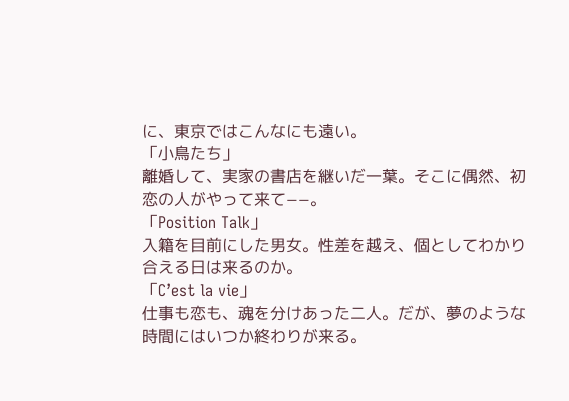に、東京ではこんなにも遠い。
「小鳥たち」
離婚して、実家の書店を継いだ一葉。そこに偶然、初恋の人がやって来て−−。
「Position Talk」
入籍を目前にした男女。性差を越え、個としてわかり合える日は来るのか。
「C’est la vie」
仕事も恋も、魂を分けあった二人。だが、夢のような時間にはいつか終わりが来る。